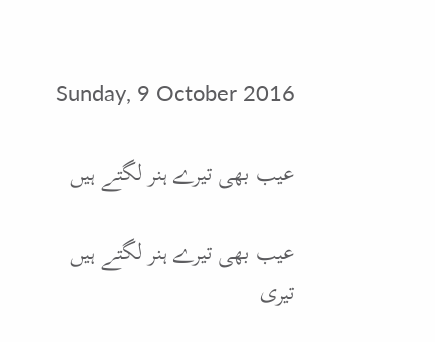Sunday, 9 October 2016

عیب بھی تیرے ہنر لگتے ہیں

عیب بھی تیرے ہنر لگتے ہیں
تیری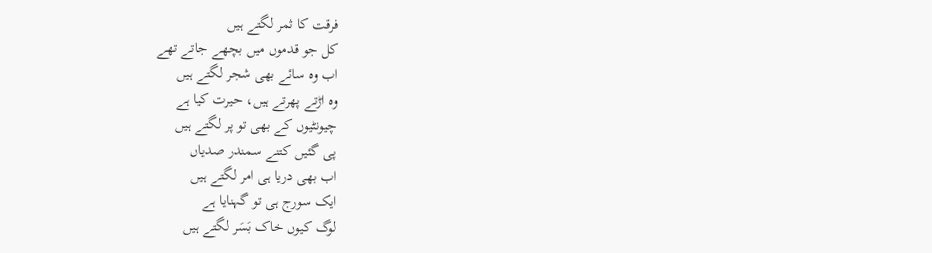فرقت کا ثمر لگتے ہیں
کل جو قدموں میں بچھے جاتے تھے
اب وہ سائے بھی شجر لگتے ہیں
وہ اڑتے پھرتے ہیں، حیرت کیا ہے
چیونٹیوں کے بھی تو پر لگتے ہیں
پی گئیں کتنے سمندر صدیاں
اب بھی دریا ہی امر لگتے ہیں
ایک سورج ہی تو گہنایا ہے
لوگ کیوں خاک بَسَر لگتے ہیں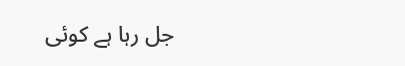جل رہا ہے کوئی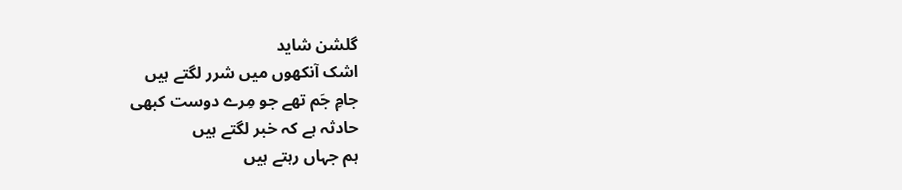گلشن شاید
اشک آنکھوں میں شرر لگتے ہیں
جامِ جَم تھے جو مِرے دوست کبھی
حادثہ ہے کہ خبر لگتے ہیں
ہم جہاں رہتے ہیں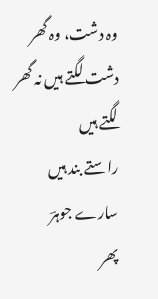وہ دشت، وہ گھر
دشت لگتے ہیں نہ گھر لگتے ہیں
راستے بند ہیں سارے جوہرؔ
پھر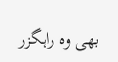بھی وہ راہگزر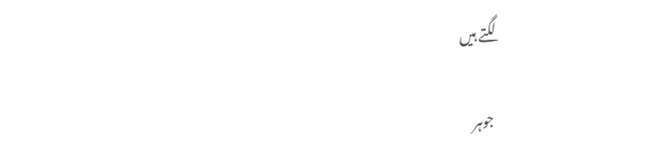لگتے ہیں

جوہر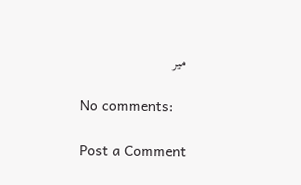میر

No comments:

Post a Comment